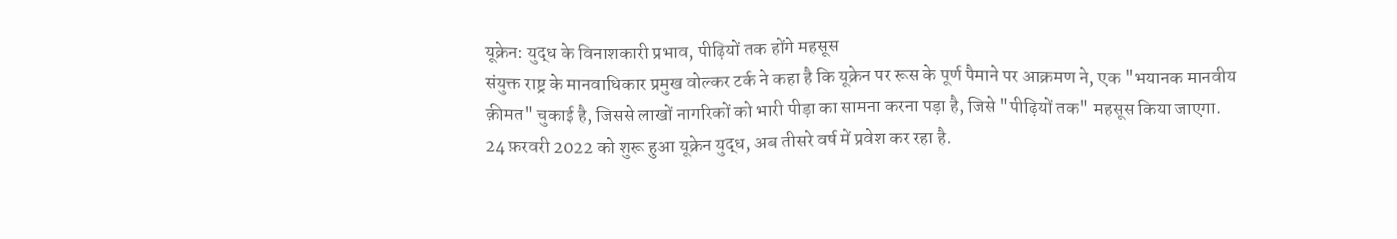यूक्रेन: युद्ध के विनाशकारी प्रभाव, पीढ़ियों तक होंगे महसूस
संयुक्त राष्ट्र के मानवाधिकार प्रमुख वोल्कर टर्क ने कहा है कि यूक्रेन पर रूस के पूर्ण पैमाने पर आक्रमण ने, एक "भयानक मानवीय क़ीमत" चुकाई है, जिससे लाखों नागरिकों को भारी पीड़ा का सामना करना पड़ा है, जिसे "पीढ़ियों तक" महसूस किया जाएगा. 24 फ़रवरी 2022 को शुरू हुआ यूक्रेन युद्ध, अब तीसरे वर्ष में प्रवेश कर रहा है.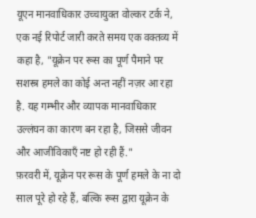यूएन मानवाधिकार उच्चायुक्त वोल्कर टर्क ने, एक नई रिपोर्ट जारी करते समय एक वक्तव्य में कहा है, "यूक्रेन पर रूस का पूर्ण पैमाने पर सशस्त्र हमले का कोई अन्त नहीं नज़र आ रहा है. यह गम्भीर और व्यापक मानवाधिकार उल्लंघन का कारण बन रहा है, जिससे जीवन और आजीविकाएँ नष्ट हो रही हैं."
फ़रवरी में, यूक्रेन पर रूस के पूर्ण हमले के ना दो साल पूरे हो रहे हैं, बल्कि रूस द्वारा यूक्रेन के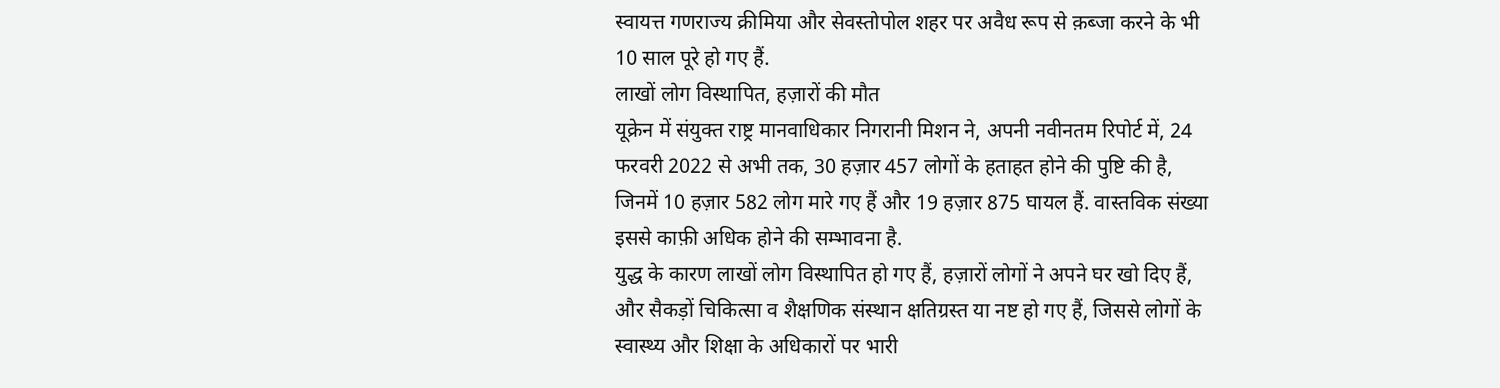स्वायत्त गणराज्य क्रीमिया और सेवस्तोपोल शहर पर अवैध रूप से क़ब्जा करने के भी 10 साल पूरे हो गए हैं.
लाखों लोग विस्थापित, हज़ारों की मौत
यूक्रेन में संयुक्त राष्ट्र मानवाधिकार निगरानी मिशन ने, अपनी नवीनतम रिपोर्ट में, 24 फरवरी 2022 से अभी तक, 30 हज़ार 457 लोगों के हताहत होने की पुष्टि की है, जिनमें 10 हज़ार 582 लोग मारे गए हैं और 19 हज़ार 875 घायल हैं. वास्तविक संख्या इससे काफ़ी अधिक होने की सम्भावना है.
युद्ध के कारण लाखों लोग विस्थापित हो गए हैं, हज़ारों लोगों ने अपने घर खो दिए हैं, और सैकड़ों चिकित्सा व शैक्षणिक संस्थान क्षतिग्रस्त या नष्ट हो गए हैं, जिससे लोगों के स्वास्थ्य और शिक्षा के अधिकारों पर भारी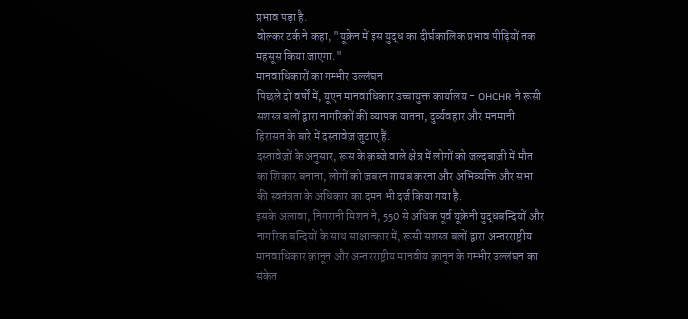प्रभाव पड़ा है.
वोल्कर टर्क ने कहा, "यूक्रेन में इस युद्ध का दीर्घकालिक प्रभाव पीढ़ियों तक महसूस किया जाएगा."
मानवाधिकारों का गम्भीर उल्लंघन
पिछले दो वर्षों में, यूएन मानवाधिकार उच्चायुक्त कार्यालय - OHCHR ने रूसी सशस्त्र बलों द्वारा नागरिकों की व्यापक यातना, दुर्व्यवहार और मनमानी हिरासत के बारे में दस्तावेज़ जुटाए हैं.
दस्तावेज़ों के अनुसार, रूस के क़ब्जे वाले क्षेत्र में लोगों को जल्दबाज़ी में मौत का शिकार बनाना, लोगों को जबरन ग़ायब करना और अभिव्यक्ति और सभा की स्वतंत्रता के अधिकार का दमन भी दर्ज किया गया है.
इसके अलावा, निगरानी मिशन ने, 550 से अधिक पूर्व यूक्रेनी युद्धबन्दियों और नागरिक बन्दियों के साथ साक्षात्कार में, रूसी सशस्त्र बलों द्वारा अन्तरराष्ट्रीय मानवाधिकार क़ानून और अन्तरराष्ट्रीय मानवीय क़ानून के गम्भीर उल्लंघन का संकेत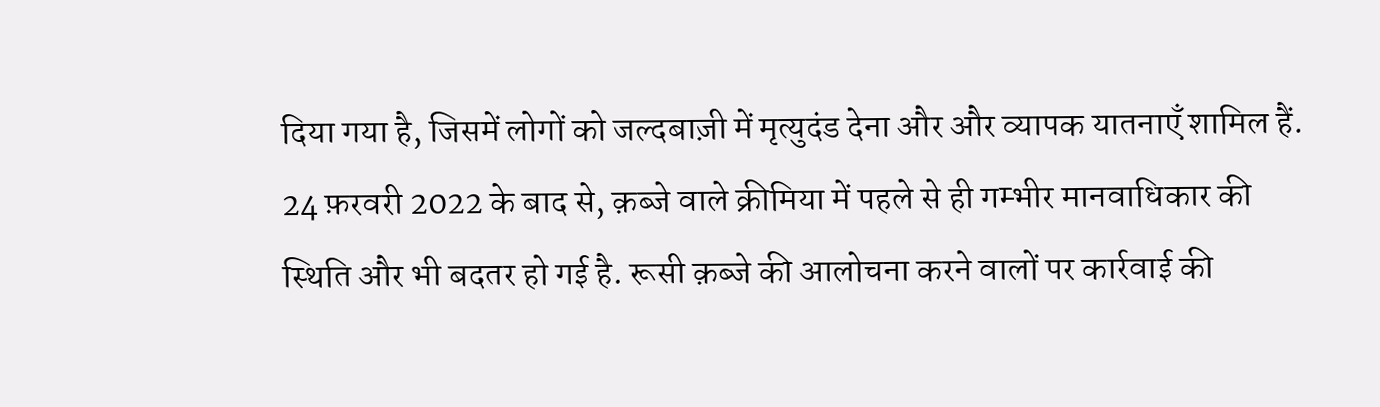दिया गया है, जिसमें लोगों को जल्दबाज़ी में मृत्युदंड देना और और व्यापक यातनाएँ शामिल हैं.
24 फ़रवरी 2022 के बाद से, क़ब्जे वाले क्रीमिया में पहले से ही गम्भीर मानवाधिकार की स्थिति और भी बदतर हो गई है. रूसी क़ब्जे की आलोचना करने वालों पर कार्रवाई की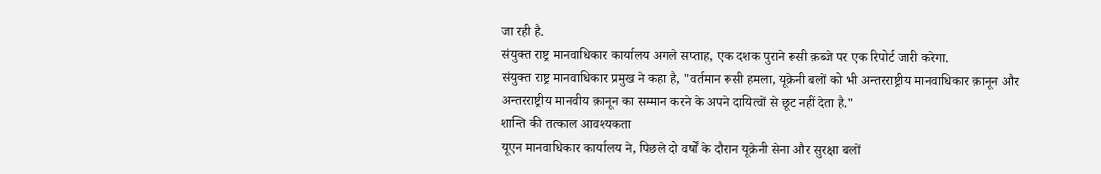जा रही है.
संयुक्त राष्ट्र मानवाधिकार कार्यालय अगले सप्ताह, एक दशक पुराने रूसी क़ब्जे पर एक रिपोर्ट जारी करेगा.
संयुक्त राष्ट्र मानवाधिकार प्रमुख ने कहा है, "वर्तमान रूसी हमला, यूक्रेनी बलों को भी अन्तरराष्ट्रीय मानवाधिकार क़ानून और अन्तरराष्ट्रीय मानवीय क़ानून का सम्मान करने के अपने दायित्वों से छूट नहीं देता है."
शान्ति की तत्काल आवश्यकता
यूएन मानवाधिकार कार्यालय ने, पिछले दो वर्षों के दौरान यूक्रेनी सेना और सुरक्षा बलों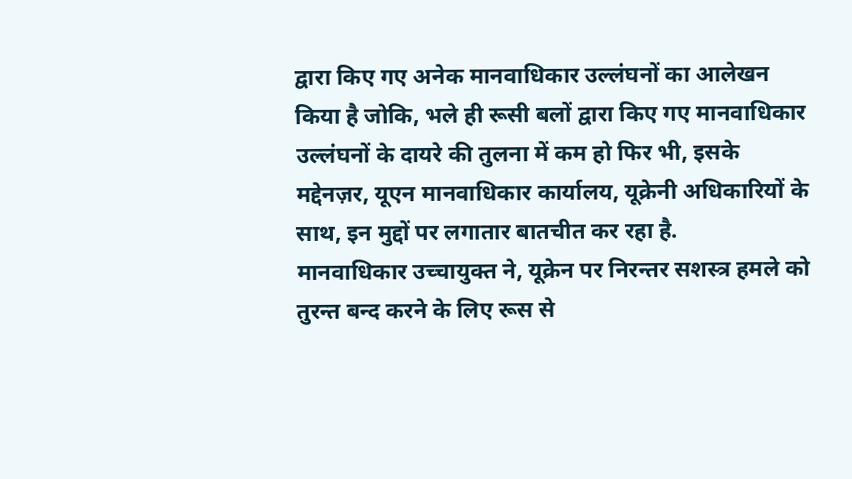द्वारा किए गए अनेक मानवाधिकार उल्लंघनों का आलेखन किया है जोकि, भले ही रूसी बलों द्वारा किए गए मानवाधिकार उल्लंघनों के दायरे की तुलना में कम हो फिर भी, इसके मद्देनज़र, यूएन मानवाधिकार कार्यालय, यूक्रेनी अधिकारियों के साथ, इन मुद्दों पर लगातार बातचीत कर रहा है.
मानवाधिकार उच्चायुक्त ने, यूक्रेन पर निरन्तर सशस्त्र हमले को तुरन्त बन्द करने के लिए रूस से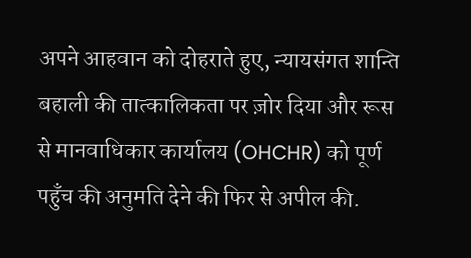अपने आहवान को दोहराते हुए, न्यायसंगत शान्ति बहाली की तात्कालिकता पर ज़ोर दिया और रूस से मानवाधिकार कार्यालय (OHCHR) को पूर्ण पहुँच की अनुमति देने की फिर से अपील की.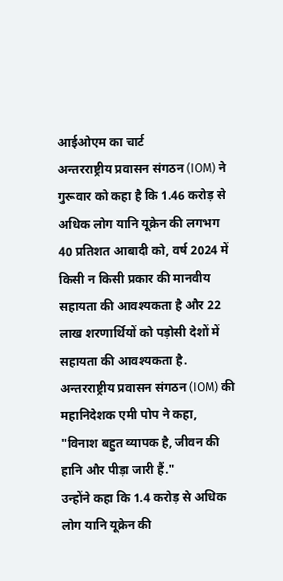आईओएम का चार्ट
अन्तरराष्ट्रीय प्रवासन संगठन (IOM) ने गुरूवार को कहा है कि 1.46 करोड़ से अधिक लोग यानि यूक्रेन की लगभग 40 प्रतिशत आबादी को, वर्ष 2024 में किसी न किसी प्रकार की मानवीय सहायता की आवश्यकता है और 22 लाख शरणार्थियों को पड़ोसी देशों में सहायता की आवश्यकता है.
अन्तरराष्ट्रीय प्रवासन संगठन (IOM) की महानिदेशक एमी पोप ने कहा, "विनाश बहुत व्यापक है, जीवन की हानि और पीड़ा जारी हैं."
उन्होंने कहा कि 1.4 करोड़ से अधिक लोग यानि यूक्रेन की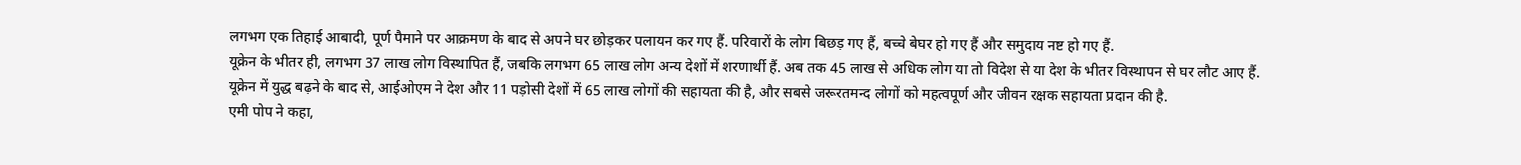लगभग एक तिहाई आबादी, पूर्ण पैमाने पर आक्रमण के बाद से अपने घर छोड़कर पलायन कर गए हैं. परिवारों के लोग बिछड़ गए हैं, बच्चे बेघर हो गए हैं और समुदाय नष्ट हो गए हैं.
यूक्रेन के भीतर ही, लगभग 37 लाख लोग विस्थापित हैं, जबकि लगभग 65 लाख लोग अन्य देशों में शरणार्थी हैं. अब तक 45 लाख से अधिक लोग या तो विदेश से या देश के भीतर विस्थापन से घर लौट आए हैं.
यूक्रेन में युद्ध बढ़ने के बाद से, आईओएम ने देश और 11 पड़ोसी देशों में 65 लाख लोगों की सहायता की है, और सबसे जरूरतमन्द लोगों को महत्वपूर्ण और जीवन रक्षक सहायता प्रदान की है.
एमी पोप ने कहा,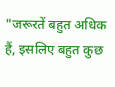"जरूरतें बहुत अधिक हैं, इसलिए बहुत कुछ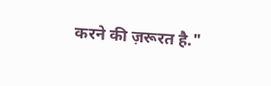करने की ज़रूरत है."